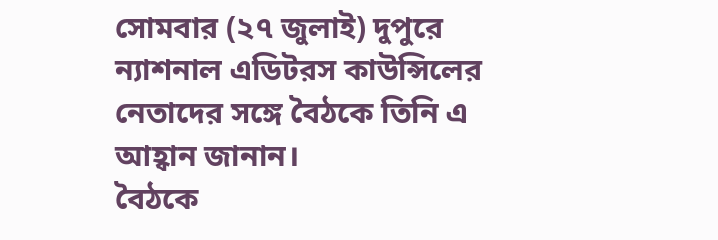সোমবার (২৭ জুলাই) দুপুরে ন্যাশনাল এডিটরস কাউন্সিলের নেতাদের সঙ্গে বৈঠকে তিনি এ আহ্বান জানান।
বৈঠকে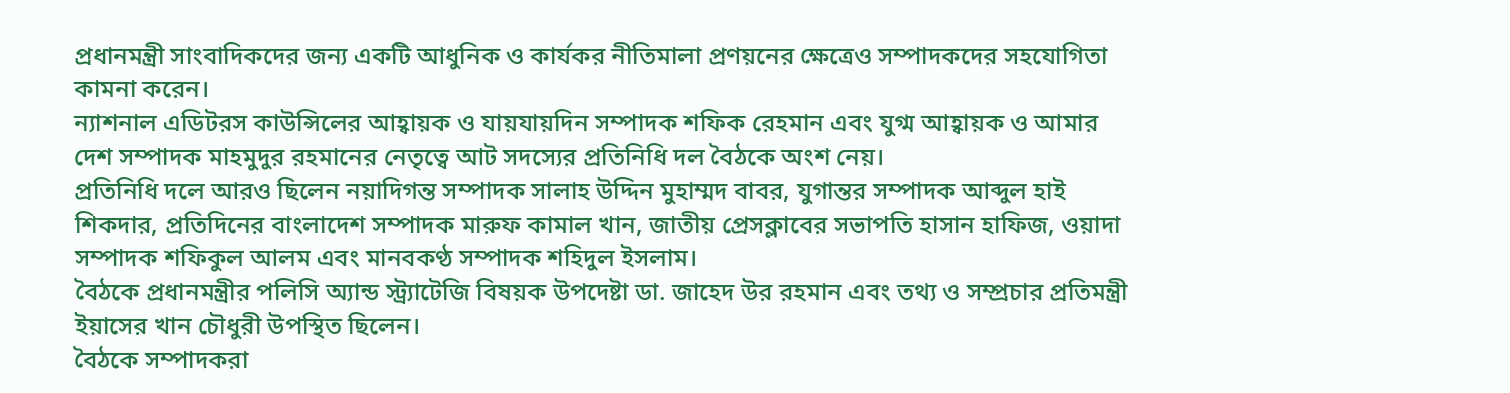প্রধানমন্ত্রী সাংবাদিকদের জন্য একটি আধুনিক ও কার্যকর নীতিমালা প্রণয়নের ক্ষেত্রেও সম্পাদকদের সহযোগিতা কামনা করেন।
ন্যাশনাল এডিটরস কাউন্সিলের আহ্বায়ক ও যায়যায়দিন সম্পাদক শফিক রেহমান এবং যুগ্ম আহ্বায়ক ও আমার দেশ সম্পাদক মাহমুদুর রহমানের নেতৃত্বে আট সদস্যের প্রতিনিধি দল বৈঠকে অংশ নেয়।
প্রতিনিধি দলে আরও ছিলেন নয়াদিগন্ত সম্পাদক সালাহ উদ্দিন মুহাম্মদ বাবর, যুগান্তর সম্পাদক আব্দুল হাই শিকদার, প্রতিদিনের বাংলাদেশ সম্পাদক মারুফ কামাল খান, জাতীয় প্রেসক্লাবের সভাপতি হাসান হাফিজ, ওয়াদা সম্পাদক শফিকুল আলম এবং মানবকণ্ঠ সম্পাদক শহিদুল ইসলাম।
বৈঠকে প্রধানমন্ত্রীর পলিসি অ্যান্ড স্ট্র্যাটেজি বিষয়ক উপদেষ্টা ডা. জাহেদ উর রহমান এবং তথ্য ও সম্প্রচার প্রতিমন্ত্রী ইয়াসের খান চৌধুরী উপস্থিত ছিলেন।
বৈঠকে সম্পাদকরা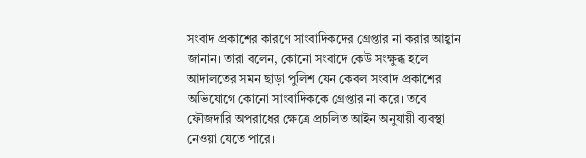সংবাদ প্রকাশের কারণে সাংবাদিকদের গ্রেপ্তার না করার আহ্বান জানান। তারা বলেন, কোনো সংবাদে কেউ সংক্ষুব্ধ হলে আদালতের সমন ছাড়া পুলিশ যেন কেবল সংবাদ প্রকাশের অভিযোগে কোনো সাংবাদিককে গ্রেপ্তার না করে। তবে ফৌজদারি অপরাধের ক্ষেত্রে প্রচলিত আইন অনুযায়ী ব্যবস্থা নেওয়া যেতে পারে।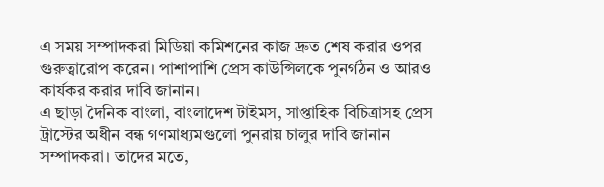এ সময় সম্পাদকরা মিডিয়া কমিশনের কাজ দ্রুত শেষ করার ওপর গুরুত্বারোপ করেন। পাশাপাশি প্রেস কাউন্সিলকে পুনর্গঠন ও আরও কার্যকর করার দাবি জানান।
এ ছাড়া দৈনিক বাংলা, বাংলাদেশ টাইমস, সাপ্তাহিক বিচিত্রাসহ প্রেস ট্রাস্টের অধীন বন্ধ গণমাধ্যমগুলো পুনরায় চালুর দাবি জানান সম্পাদকরা। তাদের মতে,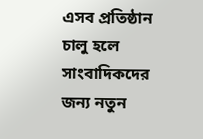এসব প্রতিষ্ঠান চালু হলে সাংবাদিকদের জন্য নতুন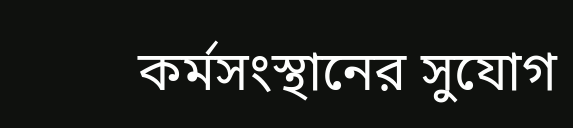কর্মসংস্থানের সুযোগ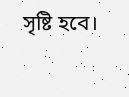সৃষ্টি হবে।